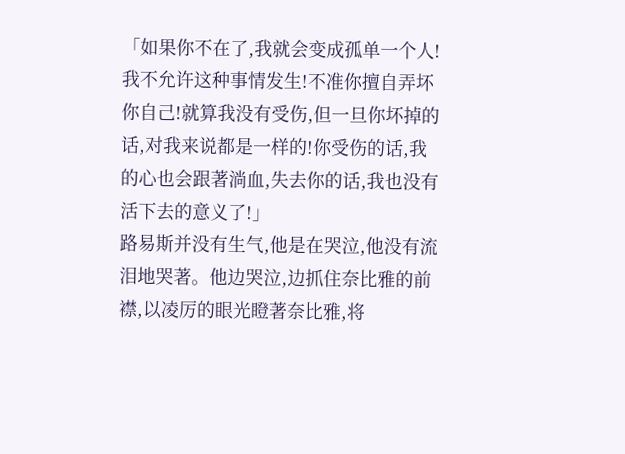「如果你不在了,我就会变成孤单一个人!我不允许这种事情发生!不准你擅自弄坏你自己!就算我没有受伤,但一旦你坏掉的话,对我来说都是一样的!你受伤的话,我的心也会跟著淌血,失去你的话,我也没有活下去的意义了!」
路易斯并没有生气,他是在哭泣,他没有流泪地哭著。他边哭泣,边抓住奈比雅的前襟,以凌厉的眼光瞪著奈比雅,将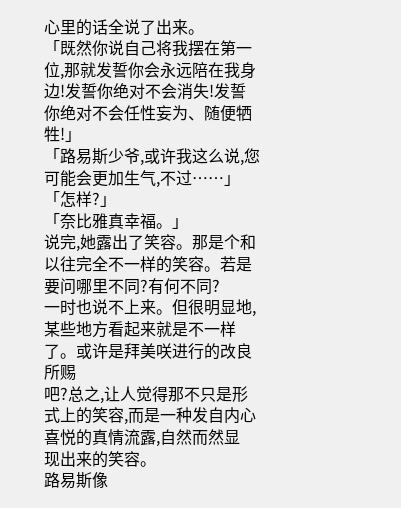心里的话全说了出来。
「既然你说自己将我摆在第一位,那就发誓你会永远陪在我身边!发誓你绝对不会消失!发誓你绝对不会任性妄为、随便牺牲!」
「路易斯少爷,或许我这么说,您可能会更加生气,不过……」
「怎样?」
「奈比雅真幸福。」
说完,她露出了笑容。那是个和以往完全不一样的笑容。若是要问哪里不同?有何不同?
一时也说不上来。但很明显地,某些地方看起来就是不一样了。或许是拜美咲进行的改良所赐
吧?总之,让人觉得那不只是形式上的笑容,而是一种发自内心喜悦的真情流露,自然而然显
现出来的笑容。
路易斯像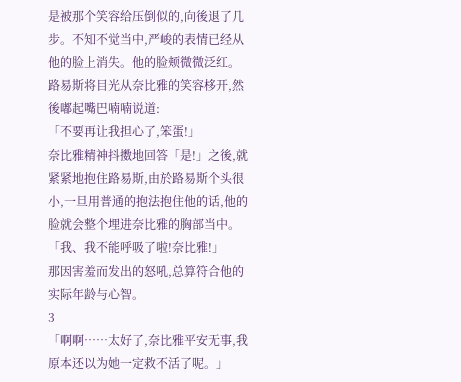是被那个笑容给压倒似的,向後退了几步。不知不觉当中,严峻的表情已经从他的脸上消失。他的脸颊微微泛红。路易斯将目光从奈比雅的笑容栘开,然後嘟起嘴巴喃喃说道:
「不要再让我担心了,笨蛋!」
奈比雅精神抖擞地回答「是!」之後,就紧紧地抱住路易斯,由於路易斯个头很小,一旦用普通的抱法抱住他的话,他的脸就会整个埋进奈比雅的胸部当中。
「我、我不能呼吸了啦!奈比雅!」
那因害羞而发出的怒吼,总算符合他的实际年龄与心智。
3
「啊啊……太好了,奈比雅平安无事,我原本还以为她一定救不活了呢。」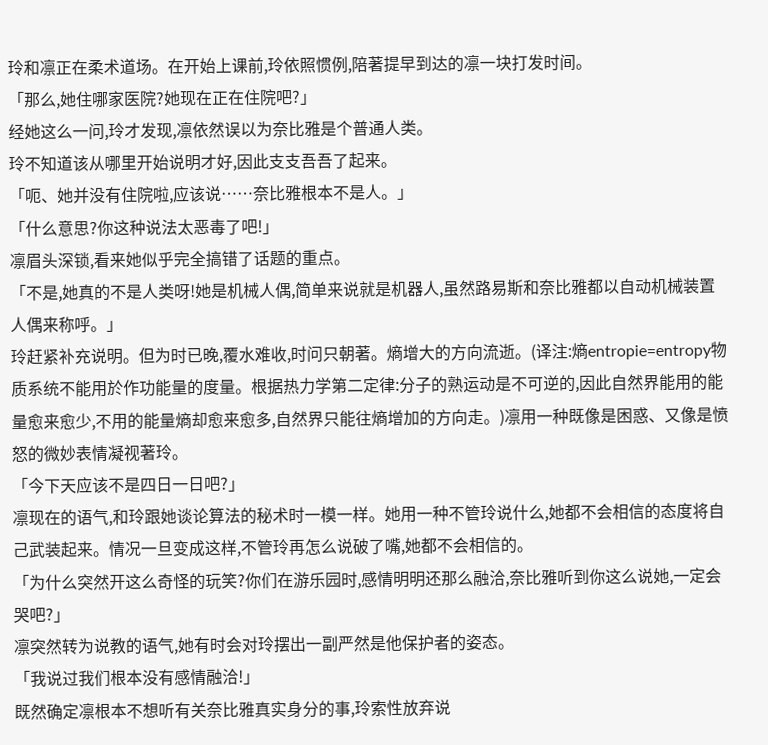玲和凛正在柔术道场。在开始上课前,玲依照惯例,陪著提早到达的凛一块打发时间。
「那么,她住哪家医院?她现在正在住院吧?」
经她这么一问,玲才发现,凛依然误以为奈比雅是个普通人类。
玲不知道该从哪里开始说明才好,因此支支吾吾了起来。
「呃、她并没有住院啦,应该说……奈比雅根本不是人。」
「什么意思?你这种说法太恶毒了吧!」
凛眉头深锁,看来她似乎完全搞错了话题的重点。
「不是,她真的不是人类呀!她是机械人偶,简单来说就是机器人,虽然路易斯和奈比雅都以自动机械装置人偶来称呼。」
玲赶紧补充说明。但为时已晚,覆水难收,时问只朝著。熵增大的方向流逝。(译注:熵entropie=entropy物质系统不能用於作功能量的度量。根据热力学第二定律:分子的熟运动是不可逆的,因此自然界能用的能量愈来愈少,不用的能量熵却愈来愈多,自然界只能往熵增加的方向走。)凛用一种既像是困惑、又像是愤怒的微妙表情凝视著玲。
「今下天应该不是四日一日吧?」
凛现在的语气,和玲跟她谈论算法的秘术时一模一样。她用一种不管玲说什么,她都不会相信的态度将自己武装起来。情况一旦变成这样,不管玲再怎么说破了嘴,她都不会相信的。
「为什么突然开这么奇怪的玩笑?你们在游乐园时,感情明明还那么融洽,奈比雅听到你这么说她,一定会哭吧?」
凛突然转为说教的语气,她有时会对玲摆出一副严然是他保护者的姿态。
「我说过我们根本没有感情融洽!」
既然确定凛根本不想听有关奈比雅真实身分的事,玲索性放弃说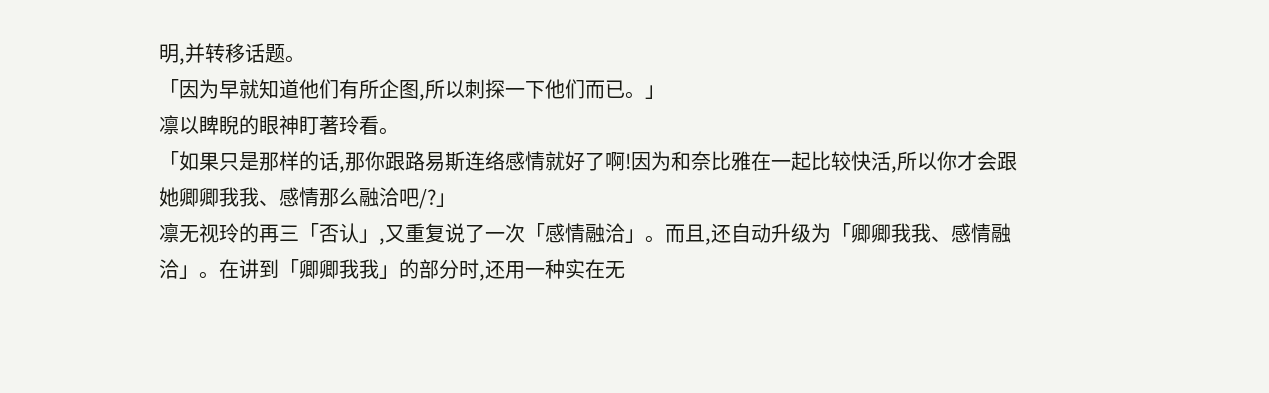明,并转移话题。
「因为早就知道他们有所企图,所以刺探一下他们而已。」
凛以睥睨的眼神盯著玲看。
「如果只是那样的话,那你跟路易斯连络感情就好了啊!因为和奈比雅在一起比较快活,所以你才会跟她卿卿我我、感情那么融洽吧/?」
凛无视玲的再三「否认」,又重复说了一次「感情融洽」。而且,还自动升级为「卿卿我我、感情融洽」。在讲到「卿卿我我」的部分时,还用一种实在无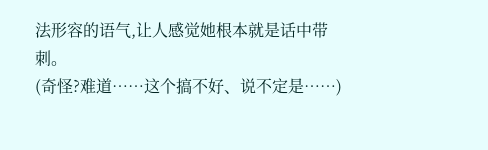法形容的语气,让人感觉她根本就是话中带刺。
(奇怪?难道……这个搞不好、说不定是……)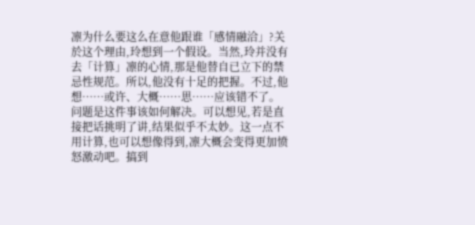凛为什么要这么在意他跟谁「感情融洽」?关於这个理由,玲想到一个假设。当然,玲并没有去「计算」凛的心情,那是他替自已立下的禁忌性规范。所以,他没有十足的把握。不过,他想……或许、大概……思……应该错不了。
问题是这件事该如何解决。可以想见,若是直接把话挑明了讲,结果似乎不太妙。这一点不用计算,也可以想像得到,凛大概会变得更加愤怒激动吧。搞到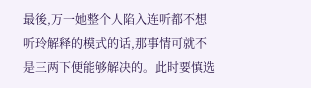最後,万一她整个人陷入连听都不想听玲解释的模式的话,那事情可就不是三两下便能够解决的。此时要慎选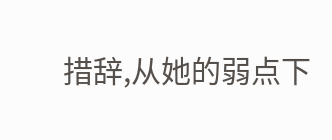措辞,从她的弱点下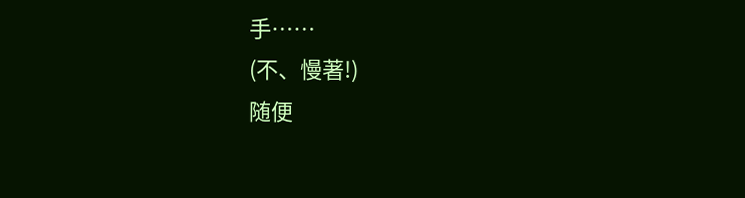手……
(不、慢著!)
随便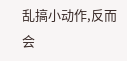乱搞小动作,反而会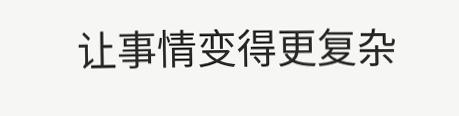让事情变得更复杂